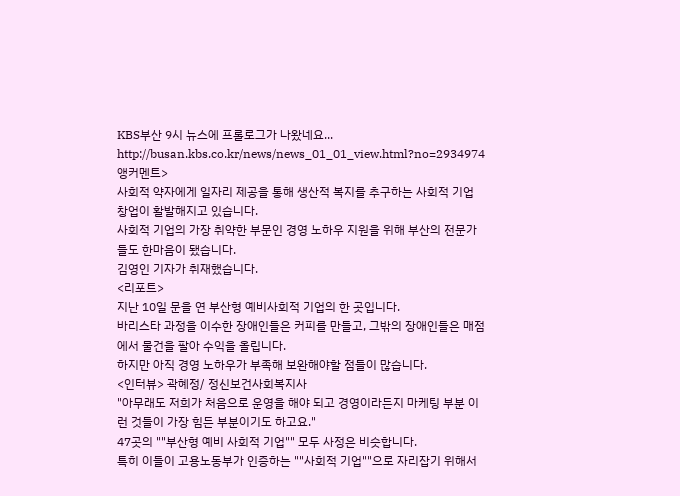KBS부산 9시 뉴스에 프롤로그가 나왔네요...
http://busan.kbs.co.kr/news/news_01_01_view.html?no=2934974
앵커멘트>
사회적 약자에게 일자리 제공을 통해 생산적 복지를 추구하는 사회적 기업 창업이 활발해지고 있습니다.
사회적 기업의 가장 취약한 부문인 경영 노하우 지원을 위해 부산의 전문가들도 한마음이 됐습니다.
김영인 기자가 취재했습니다.
<리포트>
지난 10일 문을 연 부산형 예비사회적 기업의 한 곳입니다.
바리스타 과정을 이수한 장애인들은 커피를 만들고, 그밖의 장애인들은 매점에서 물건을 팔아 수익을 올립니다.
하지만 아직 경영 노하우가 부족해 보완해야할 점들이 많습니다.
<인터뷰> 곽혜정/ 정신보건사회복지사
"아무래도 저희가 처음으로 운영을 해야 되고 경영이라든지 마케팅 부분 이런 것들이 가장 힘든 부분이기도 하고요."
47곳의 ""부산형 예비 사회적 기업"" 모두 사정은 비슷합니다.
특히 이들이 고용노동부가 인증하는 ""사회적 기업""으로 자리잡기 위해서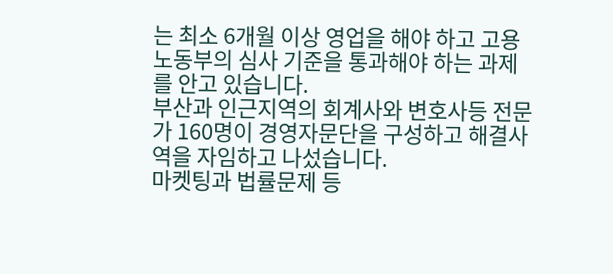는 최소 6개월 이상 영업을 해야 하고 고용노동부의 심사 기준을 통과해야 하는 과제를 안고 있습니다.
부산과 인근지역의 회계사와 변호사등 전문가 160명이 경영자문단을 구성하고 해결사역을 자임하고 나섰습니다.
마켓팅과 법률문제 등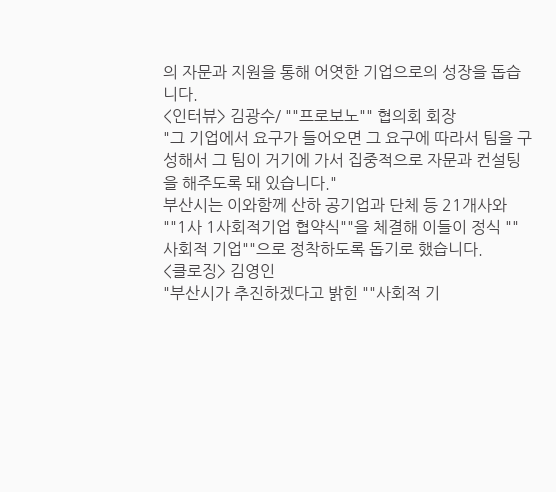의 자문과 지원을 통해 어엿한 기업으로의 성장을 돕습니다.
<인터뷰> 김광수/ ""프로보노"" 협의회 회장
"그 기업에서 요구가 들어오면 그 요구에 따라서 팀을 구성해서 그 팀이 거기에 가서 집중적으로 자문과 컨설팅을 해주도록 돼 있습니다."
부산시는 이와함께 산하 공기업과 단체 등 21개사와 ""1사 1사회적기업 협약식""을 체결해 이들이 정식 ""사회적 기업""으로 정착하도록 돕기로 했습니다.
<클로징> 김영인
"부산시가 추진하겠다고 밝힌 ""사회적 기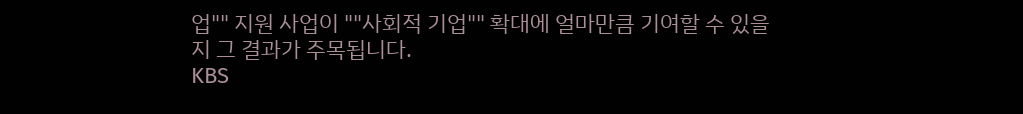업"" 지원 사업이 ""사회적 기업"" 확대에 얼마만큼 기여할 수 있을 지 그 결과가 주목됩니다.
KBS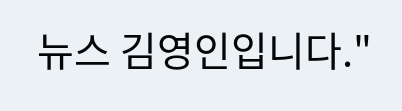뉴스 김영인입니다."